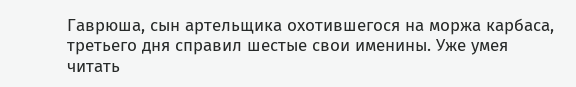Гаврюша, сын артельщика охотившегося на моржа карбаса, третьего дня справил шестые свои именины. Уже умея читать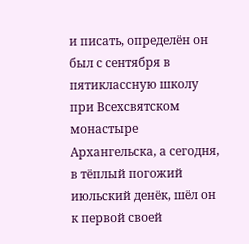и писать, определён он был с сентября в пятиклассную школу при Всехсвятском монастыре Архангельска, а сегодня, в тёплый погожий июльский денёк, шёл он к первой своей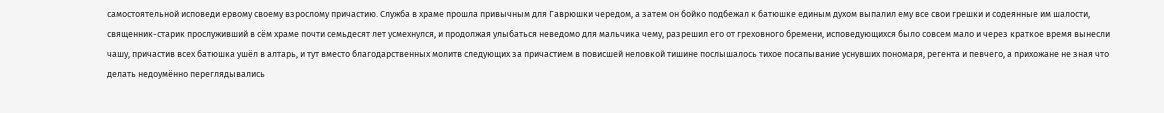самостоятельной исповеди ервому своему взрослому причастию. Служба в храме прошла привычным для Гаврюшки чередом, а затем он бойко подбежал к батюшке единым духом выпалил ему все свои грешки и содеянные им шалости, священник-старик прослуживший в сём храме почти семьдесят лет усмехнулся, и продолжая улыбаться неведомо для мальчика чему, разрешил его от греховного бремени, исповедующихся было совсем мало и через краткое время вынесли чашу, причастив всех батюшка ушёл в алтарь, и тут вместо благодарственных молитв следующих за причастием в повисшей неловкой тишине послышалось тихое посапывание уснувших пономаря, регента и певчего, а прихожане не зная что делать недоумённо переглядывались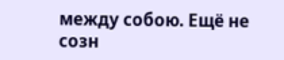между собою. Ещё не созн